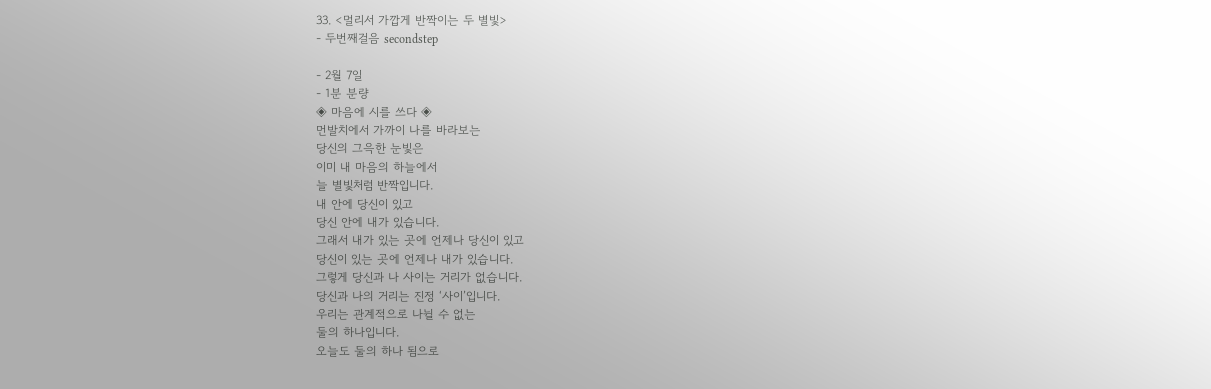33. <멀리서 가깝게 반짝이는 두 별빛>
- 두번째걸음 secondstep

- 2월 7일
- 1분 분량
◈ 마음에 시를 쓰다 ◈
먼발치에서 가까이 나를 바라보는
당신의 그윽한 눈빛은
이미 내 마음의 하늘에서
늘 별빛처럼 반짝입니다.
내 안에 당신이 있고
당신 안에 내가 있습니다.
그래서 내가 있는 곳에 언제나 당신이 있고
당신이 있는 곳에 언제나 내가 있습니다.
그렇게 당신과 나 사이는 거리가 없습니다.
당신과 나의 거리는 진정 ‘사이’입니다.
우리는 관계적으로 나뉠 수 없는
둘의 하나입니다.
오늘도 둘의 하나 됨으로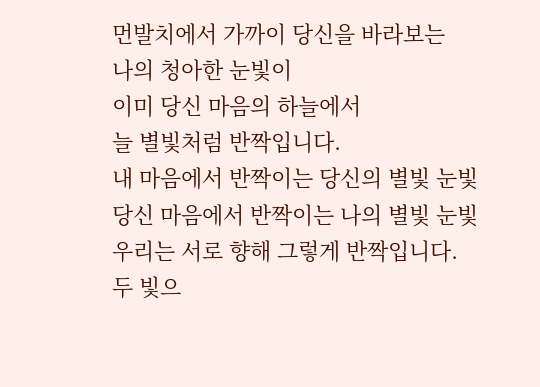먼발치에서 가까이 당신을 바라보는
나의 청아한 눈빛이
이미 당신 마음의 하늘에서
늘 별빛처럼 반짝입니다.
내 마음에서 반짝이는 당신의 별빛 눈빛
당신 마음에서 반짝이는 나의 별빛 눈빛
우리는 서로 향해 그렇게 반짝입니다.
두 빛으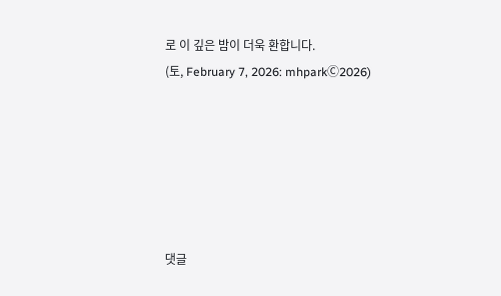로 이 깊은 밤이 더욱 환합니다.
(토, February 7, 2026: mhparkⒸ2026)






댓글